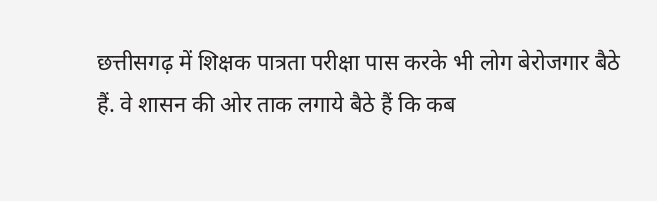छत्तीसगढ़ में शिक्षक पात्रता परीक्षा पास करके भी लोग बेरोजगार बैठे हैं. वे शासन की ओर ताक लगाये बैठे हैं कि कब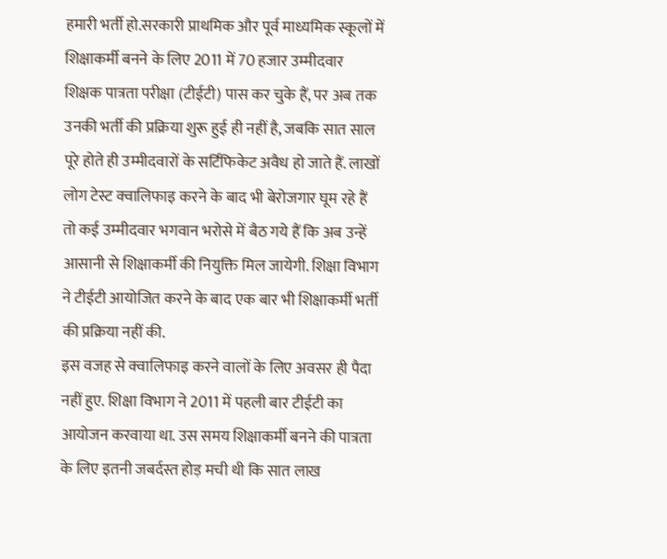हमारी भर्ती हो.सरकारी प्राथमिक और पूर्व माध्यमिक स्कूलों में शिक्षाकर्मी बनने के लिए 2011 में 70 हजार उम्मीदवार शिक्षक पात्रता परीक्षा (टीईटी) पास कर चुके हैं, पर अब तक उनकी भर्ती की प्रक्रिया शुरू हुई ही नहीं है, जबकि सात साल पूरे होते ही उम्मीदवारों के सर्टिफिकेट अवैध हो जाते हैं. लाखों लोग टेस्ट क्वालिफाइ करने के बाद भी बेरोजगार घूम रहे हैं तो कई उम्मीदवार भगवान भरोसे में बैठ गये हैं कि अब उन्हें आसानी से शिक्षाकर्मी की नियुक्ति मिल जायेगी. शिक्षा विभाग ने टीईटी आयोजित करने के बाद एक बार भी शिक्षाकर्मी भर्ती की प्रक्रिया नहीं की.
इस वजह से क्वालिफाइ करने वालों के लिए अवसर ही पैदा नहीं हुए. शिक्षा विभाग ने 2011 में पहली बार टीईटी का आयोजन करवाया था. उस समय शिक्षाकर्मी बनने की पात्रता के लिए इतनी जबर्दस्त होड़ मची थी कि सात लाख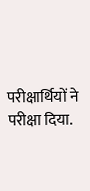परीक्षार्थियों ने परीक्षा दिया.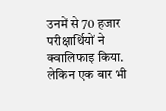उनमें से 70 हजार परीक्षार्थियों ने क्वालिफाइ किया. लेकिन एक बार भी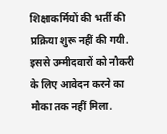शिक्षाकर्मियों की भर्ती की प्रक्रिया शुरू नहीं की गयी. इससे उम्मीदवारों को नौकरी के लिए आवेदन करने का मौका तक नहीं मिला.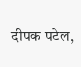दीपक पटेल,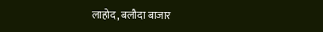लाहोद, बलौदा बाजार